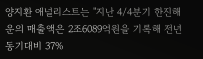양지환 애널리스트는 "지난 4/4분기 한진해운의 매출액은 2조6089억원을 기록해 전년동기대비 37%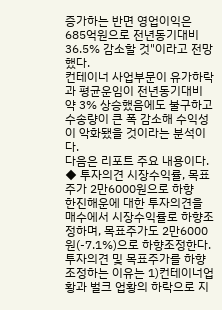증가하는 반면 영업이익은 685억원으로 전년동기대비 36.5% 감소할 것"이라고 전망했다.
컨테이너 사업부문이 유가하락과 평균운임이 전년동기대비 약 3% 상승했음에도 불구하고 수송량이 큰 폭 감소해 수익성이 악화됐을 것이라는 분석이다.
다음은 리포트 주요 내용이다.
◆ 투자의견 시장수익률, 목표주가 2만6000원으로 하향
한진해운에 대한 투자의견을 매수에서 시장수익률로 하향조정하며, 목표주가도 2만6000원(-7.1%)으로 하향조정한다. 투자의견 및 목표주가를 하향조정하는 이유는 1)컨테이너업황과 벌크 업황의 하락으로 지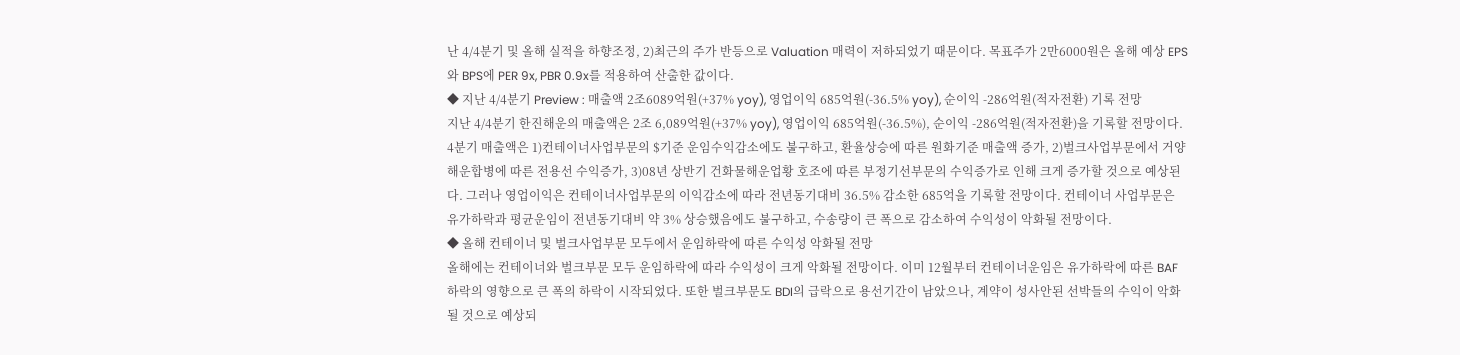난 4/4분기 및 올해 실적을 하향조정, 2)최근의 주가 반등으로 Valuation 매력이 저하되었기 때문이다. 목표주가 2만6000원은 올해 예상 EPS와 BPS에 PER 9x, PBR 0.9x를 적용하여 산출한 값이다.
◆ 지난 4/4분기 Preview : 매출액 2조6089억원(+37% yoy), 영업이익 685억원(-36.5% yoy), 순이익 -286억원(적자전환) 기록 전망
지난 4/4분기 한진해운의 매출액은 2조 6,089억원(+37% yoy), 영업이익 685억원(-36.5%), 순이익 -286억원(적자전환)을 기록할 전망이다. 4분기 매출액은 1)컨테이너사업부문의 $기준 운임수익감소에도 불구하고, 환율상승에 따른 원화기준 매출액 증가, 2)벌크사업부문에서 거양해운합병에 따른 전용선 수익증가, 3)08년 상반기 건화물해운업황 호조에 따른 부정기선부문의 수익증가로 인해 크게 증가할 것으로 예상된다. 그러나 영업이익은 컨테이너사업부문의 이익감소에 따라 전년동기대비 36.5% 감소한 685억을 기록할 전망이다. 컨테이너 사업부문은 유가하락과 평균운임이 전년동기대비 약 3% 상승했음에도 불구하고, 수송량이 큰 폭으로 감소하여 수익성이 악화될 전망이다.
◆ 올해 컨테이너 및 벌크사업부문 모두에서 운임하락에 따른 수익성 악화될 전망
올해에는 컨테이너와 벌크부문 모두 운임하락에 따라 수익성이 크게 악화될 전망이다. 이미 12월부터 컨테이너운임은 유가하락에 따른 BAF하락의 영향으로 큰 폭의 하락이 시작되었다. 또한 벌크부문도 BDI의 급락으로 용선기간이 남았으나, 계약이 성사안된 선박들의 수익이 악화될 것으로 예상되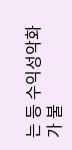는 등 수익성악화가 불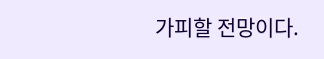가피할 전망이다.